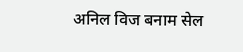अनिल विज बनाम सेल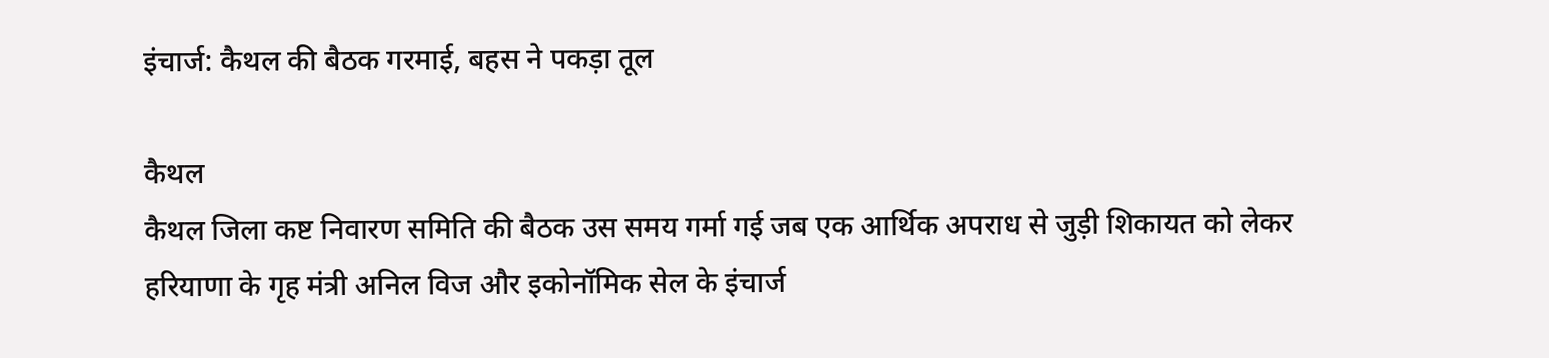इंचार्ज: कैथल की बैठक गरमाई, बहस ने पकड़ा तूल

कैथल
कैथल जिला कष्ट निवारण समिति की बैठक उस समय गर्मा गई जब एक आर्थिक अपराध से जुड़ी शिकायत को लेकर हरियाणा के गृह मंत्री अनिल विज और इकोनॉमिक सेल के इंचार्ज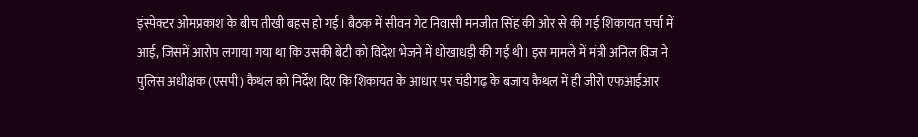इंस्पेक्टर ओमप्रकाश के बीच तीखी बहस हो गई। बैठक में सीवन गेट निवासी मनजीत सिंह की ओर से की गई शिकायत चर्चा में आई, जिसमें आरोप लगाया गया था कि उसकी बेटी को विदेश भेजने में धोखाधड़ी की गई थी। इस मामले में मंत्री अनिल विज ने पुलिस अधीक्षक (एसपी) कैथल को निर्देश दिए कि शिकायत के आधार पर चंडीगढ़ के बजाय कैथल में ही जीरो एफआईआर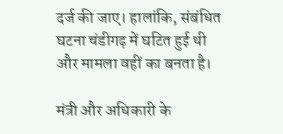दर्ज की जाए। हालांकि, संबंधित घटना चंडीगढ़ में घटित हुई थी और मामला वहीं का बनता है।

मंत्री और अधिकारी के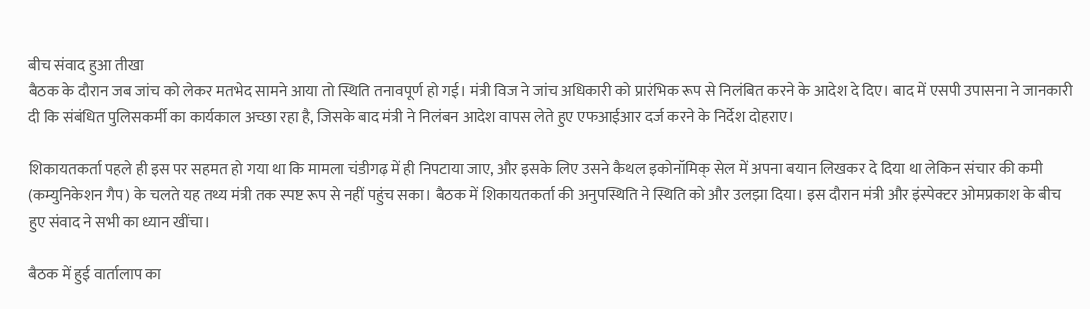बीच संवाद हुआ तीखा
बैठक के दौरान जब जांच को लेकर मतभेद सामने आया तो स्थिति तनावपूर्ण हो गई। मंत्री विज ने जांच अधिकारी को प्रारंभिक रूप से निलंबित करने के आदेश दे दिए। बाद में एसपी उपासना ने जानकारी दी कि संबंधित पुलिसकर्मी का कार्यकाल अच्छा रहा है, जिसके बाद मंत्री ने निलंबन आदेश वापस लेते हुए एफआईआर दर्ज करने के निर्देश दोहराए।

शिकायतकर्ता पहले ही इस पर सहमत हो गया था कि मामला चंडीगढ़ में ही निपटाया जाए, और इसके लिए उसने कैथल इकोनॉमिक् सेल में अपना बयान लिखकर दे दिया था लेकिन संचार की कमी (कम्युनिकेशन गैप) के चलते यह तथ्य मंत्री तक स्पष्ट रूप से नहीं पहुंच सका। बैठक में शिकायतकर्ता की अनुपस्थिति ने स्थिति को और उलझा दिया। इस दौरान मंत्री और इंस्पेक्टर ओमप्रकाश के बीच हुए संवाद ने सभी का ध्यान खींचा।

बैठक में हुई वार्तालाप का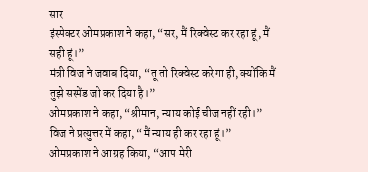सार
इंस्पेक्टर ओमप्रकाश ने कहा, “सर, मैं रिक्वेस्ट कर रहा हूं, मैं सही हूं।”
मंत्री विज ने जवाब दिया, “तू तो रिक्वेस्ट करेगा ही, क्योंकि मैं तुझे सस्पेंड जो कर दिया है।”
ओमप्रकाश ने कहा, “श्रीमान, न्याय कोई चीज नहीं रही।”
विज ने प्रत्युत्तर में कहा, “मैं न्याय ही कर रहा हूं।”
ओमप्रकाश ने आग्रह किया, “आप मेरी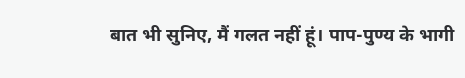बात भी सुनिए, मैं गलत नहीं हूं। पाप-पुण्य के भागी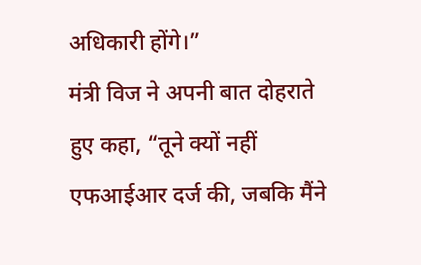अधिकारी होंगे।”
मंत्री विज ने अपनी बात दोहराते हुए कहा, “तूने क्यों नहीं एफआईआर दर्ज की, जबकि मैंने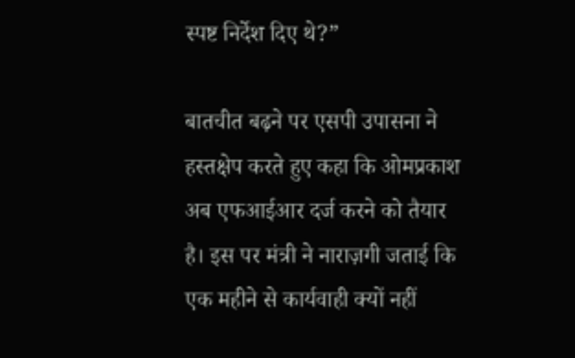स्पष्ट निर्देश दिए थे?”

बातचीत बढ़ने पर एसपी उपासना ने हस्तक्षेप करते हुए कहा कि ओमप्रकाश अब एफआईआर दर्ज करने को तैयार है। इस पर मंत्री ने नाराज़गी जताई कि एक महीने से कार्यवाही क्यों नहीं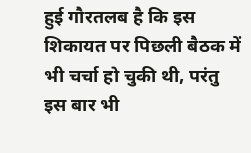हुई गौरतलब है कि इस शिकायत पर पिछली बैठक में भी चर्चा हो चुकी थी, परंतु इस बार भी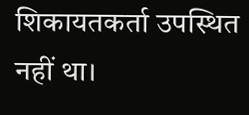शिकायतकर्ता उपस्थित नहीं था।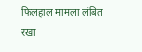फिलहाल मामला लंबित रखा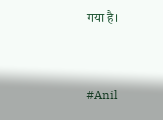गया है।



#Anil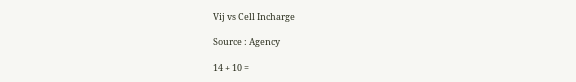Vij vs Cell Incharge

Source : Agency

14 + 10 =